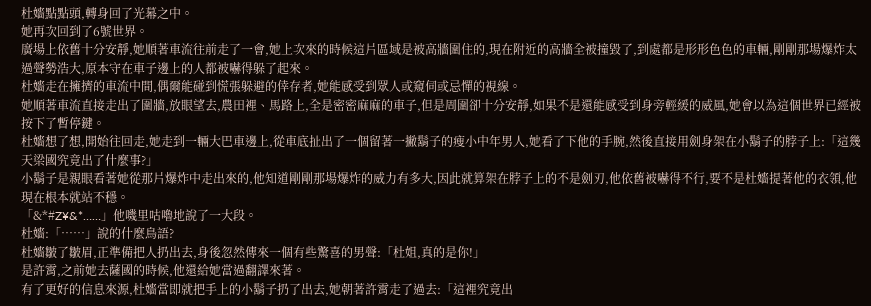杜嬙點點頭,轉身回了光幕之中。
她再次回到了6號世界。
廣場上依舊十分安靜,她順著車流往前走了一會,她上次來的時候這片區域是被高牆圍住的,現在附近的高牆全被撞毀了,到處都是形形色色的車輛,剛剛那場爆炸太過聲勢浩大,原本守在車子邊上的人都被嚇得躲了起來。
杜嬙走在擁擠的車流中間,偶爾能碰到慌張躲避的倖存者,她能感受到眾人或窺伺或忌憚的視線。
她順著車流直接走出了圍牆,放眼望去,農田裡、馬路上,全是密密麻麻的車子,但是周圍卻十分安靜,如果不是還能感受到身旁輕緩的威風,她會以為這個世界已經被按下了暫停鍵。
杜嬙想了想,開始往回走,她走到一輛大巴車邊上,從車底扯出了一個留著一撇鬍子的瘦小中年男人,她看了下他的手腕,然後直接用劍身架在小鬍子的脖子上:「這幾天梁國究竟出了什麼事?」
小鬍子是親眼看著她從那片爆炸中走出來的,他知道剛剛那場爆炸的威力有多大,因此就算架在脖子上的不是劍刃,他依舊被嚇得不行,要不是杜嬙提著他的衣領,他現在根本就站不穩。
「&*#Z¥&*……」他嘰里咕嚕地說了一大段。
杜嬙:「……」說的什麼鳥語?
杜嬙皺了皺眉,正準備把人扔出去,身後忽然傳來一個有些驚喜的男聲:「杜姐,真的是你!」
是許霄,之前她去薩國的時候,他還給她當過翻譯來著。
有了更好的信息來源,杜嬙當即就把手上的小鬍子扔了出去,她朝著許霄走了過去:「這裡究竟出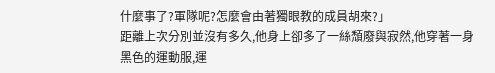什麼事了?軍隊呢?怎麼會由著獨眼教的成員胡來?」
距離上次分別並沒有多久,他身上卻多了一絲頹廢與寂然,他穿著一身黑色的運動服,運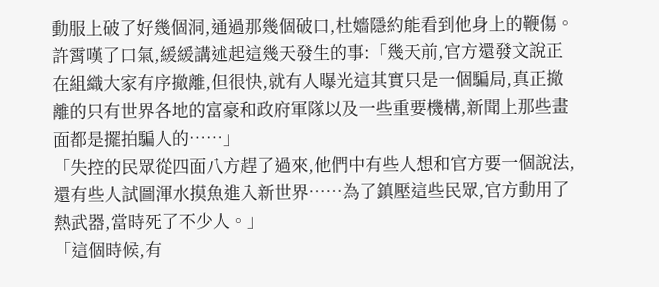動服上破了好幾個洞,通過那幾個破口,杜嬙隱約能看到他身上的鞭傷。
許霄嘆了口氣,緩緩講述起這幾天發生的事:「幾天前,官方還發文說正在組織大家有序撤離,但很快,就有人曝光這其實只是一個騙局,真正撤離的只有世界各地的富豪和政府軍隊以及一些重要機構,新聞上那些畫面都是擺拍騙人的……」
「失控的民眾從四面八方趕了過來,他們中有些人想和官方要一個說法,還有些人試圖渾水摸魚進入新世界……為了鎮壓這些民眾,官方動用了熱武器,當時死了不少人。」
「這個時候,有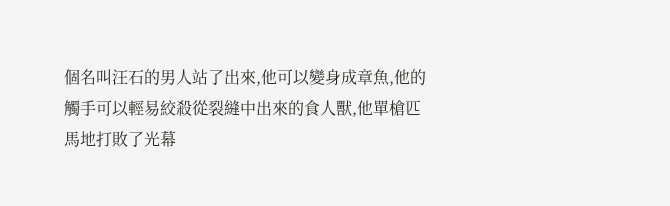個名叫汪石的男人站了出來,他可以變身成章魚,他的觸手可以輕易絞殺從裂縫中出來的食人獸,他單槍匹馬地打敗了光幕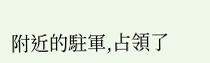附近的駐軍,占領了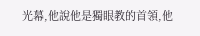光幕,他說他是獨眼教的首領,他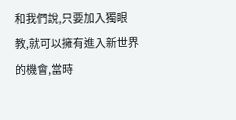和我們說,只要加入獨眼教,就可以擁有進入新世界的機會,當時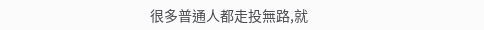很多普通人都走投無路,就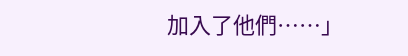加入了他們……」